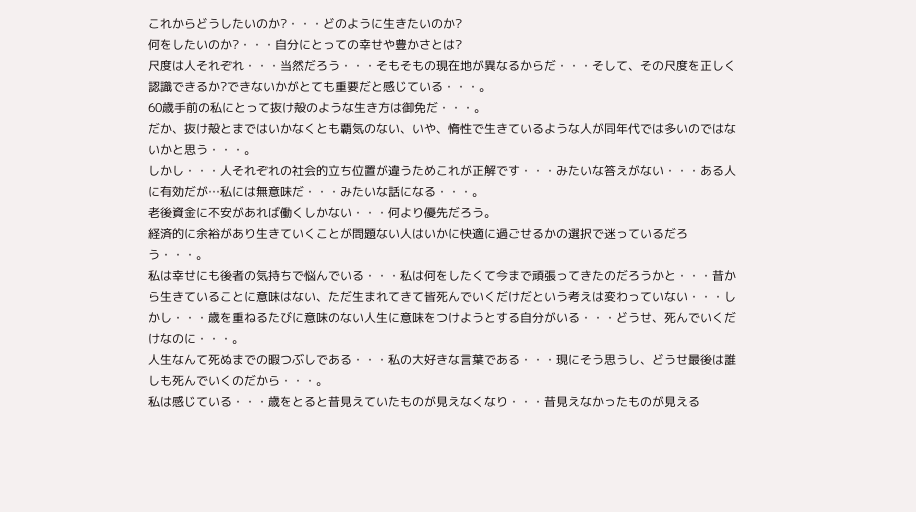これからどうしたいのか?・・・どのように生きたいのか?
何をしたいのか?・・・自分にとっての幸せや豊かさとは?
尺度は人それぞれ・・・当然だろう・・・そもそもの現在地が異なるからだ・・・そして、その尺度を正しく認識できるか?できないかがとても重要だと感じている・・・。
60歳手前の私にとって抜け殻のような生き方は御免だ・・・。
だか、抜け殻とまではいかなくとも覇気のない、いや、惰性で生きているような人が同年代では多いのではないかと思う・・・。
しかし・・・人それぞれの社会的立ち位置が違うためこれが正解です・・・みたいな答えがない・・・ある人に有効だが…私には無意味だ・・・みたいな話になる・・・。
老後資金に不安があれば働くしかない・・・何より優先だろう。
経済的に余裕があり生きていくことが問題ない人はいかに快適に過ごせるかの選択で迷っているだろう・・・。
私は幸せにも後者の気持ちで悩んでいる・・・私は何をしたくて今まで頑張ってきたのだろうかと・・・昔から生きていることに意味はない、ただ生まれてきて皆死んでいくだけだという考えは変わっていない・・・しかし・・・歳を重ねるたびに意味のない人生に意味をつけようとする自分がいる・・・どうせ、死んでいくだけなのに・・・。
人生なんて死ぬまでの暇つぶしである・・・私の大好きな言葉である・・・現にそう思うし、どうせ最後は誰しも死んでいくのだから・・・。
私は感じている・・・歳をとると昔見えていたものが見えなくなり・・・昔見えなかったものが見える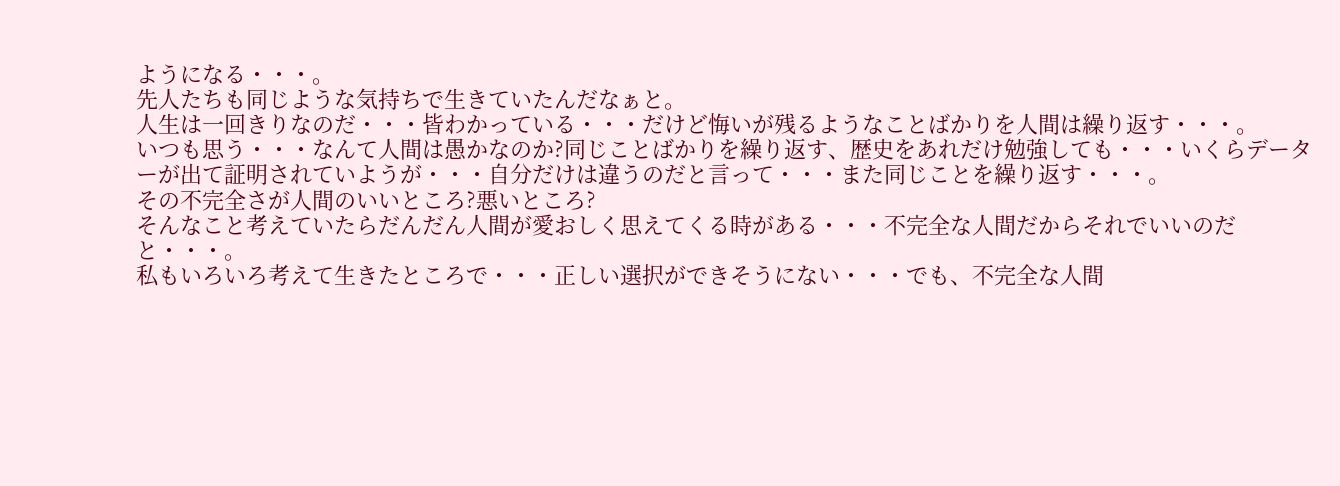ようになる・・・。
先人たちも同じような気持ちで生きていたんだなぁと。
人生は一回きりなのだ・・・皆わかっている・・・だけど悔いが残るようなことばかりを人間は繰り返す・・・。
いつも思う・・・なんて人間は愚かなのか?同じことばかりを繰り返す、歴史をあれだけ勉強しても・・・いくらデーターが出て証明されていようが・・・自分だけは違うのだと言って・・・また同じことを繰り返す・・・。
その不完全さが人間のいいところ?悪いところ?
そんなこと考えていたらだんだん人間が愛おしく思えてくる時がある・・・不完全な人間だからそれでいいのだと・・・。
私もいろいろ考えて生きたところで・・・正しい選択ができそうにない・・・でも、不完全な人間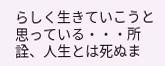らしく生きていこうと思っている・・・所詮、人生とは死ぬま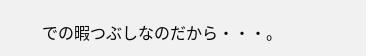での暇つぶしなのだから・・・。